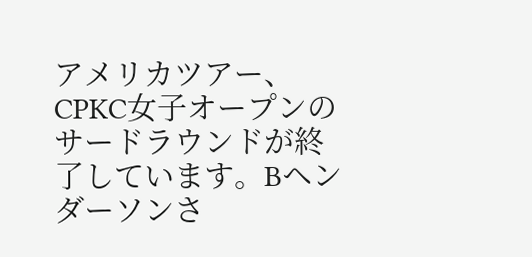アメリカツアー、CPKC女子オープンのサードラウンドが終了しています。Bヘンダーソンさ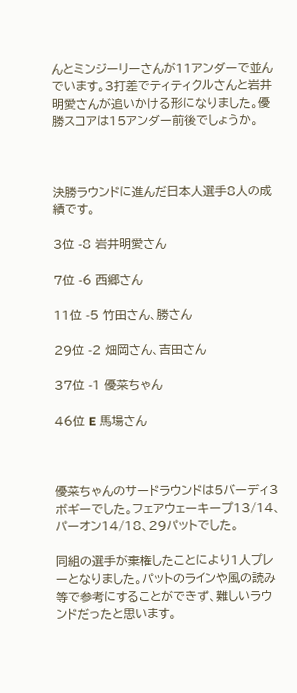んとミンジーリーさんが11アンダーで並んでいます。3打差でティティクルさんと岩井明愛さんが追いかける形になりました。優勝スコアは15アンダー前後でしょうか。



決勝ラウンドに進んだ日本人選手8人の成績です。

3位 -8 岩井明愛さん

7位 -6 西郷さん

11位 -5 竹田さん、勝さん

29位 -2 畑岡さん、吉田さん

37位 -1 優菜ちゃん

46位 E 馬場さん



優菜ちゃんのサードラウンドは5バーディ3ボギーでした。フェアウェーキープ13/14、パーオン14/18、29パットでした。

同組の選手が棄権したことにより1人プレーとなりました。パットのラインや風の読み等で参考にすることができず、難しいラウンドだったと思います。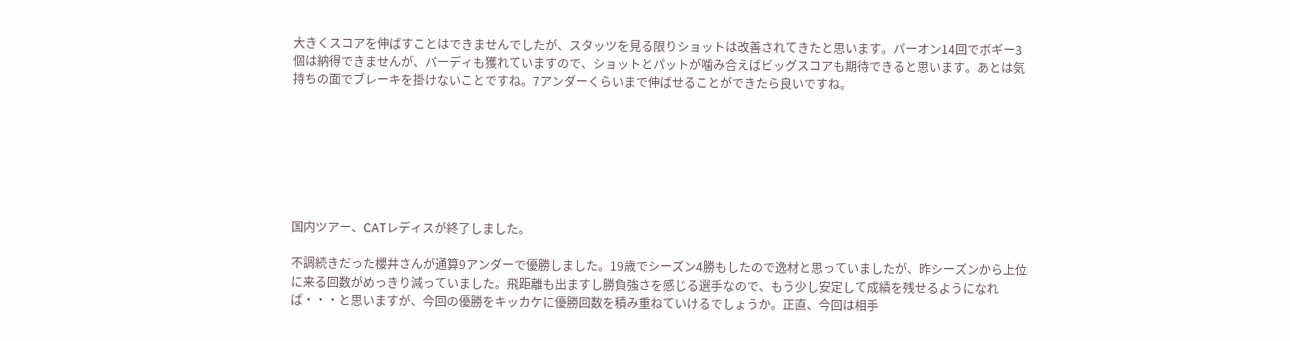大きくスコアを伸ばすことはできませんでしたが、スタッツを見る限りショットは改善されてきたと思います。パーオン14回でボギー3個は納得できませんが、バーディも獲れていますので、ショットとパットが噛み合えばビッグスコアも期待できると思います。あとは気持ちの面でブレーキを掛けないことですね。7アンダーくらいまで伸ばせることができたら良いですね。







国内ツアー、CATレディスが終了しました。

不調続きだった櫻井さんが通算9アンダーで優勝しました。19歳でシーズン4勝もしたので逸材と思っていましたが、昨シーズンから上位に来る回数がめっきり減っていました。飛距離も出ますし勝負強さを感じる選手なので、もう少し安定して成績を残せるようになれば・・・と思いますが、今回の優勝をキッカケに優勝回数を積み重ねていけるでしょうか。正直、今回は相手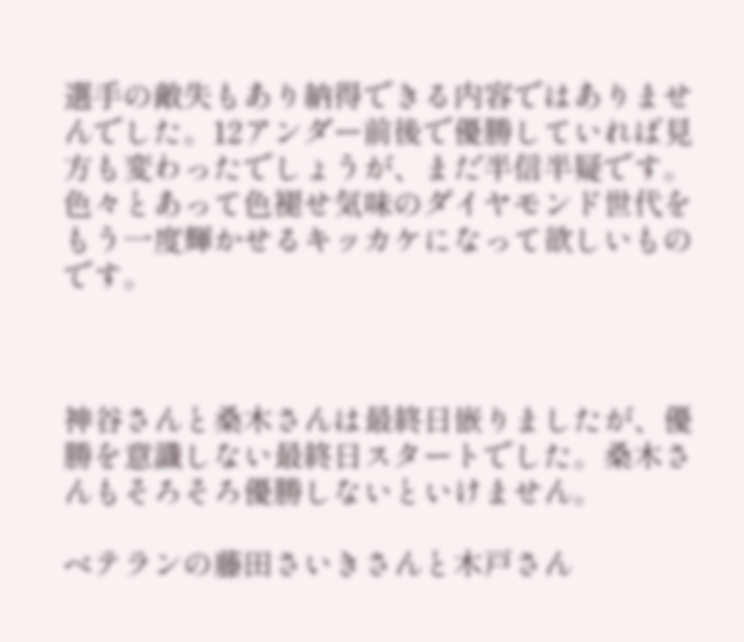選手の敵失もあり納得できる内容ではありませんでした。12アンダー前後で優勝していれば見方も変わったでしょうが、まだ半信半疑です。色々とあって色褪せ気味のダイヤモンド世代をもう一度輝かせるキッカケになって欲しいものです。



神谷さんと桑木さんは最終日嵌りましたが、優勝を意識しない最終日スタートでした。桑木さんもそろそろ優勝しないといけません。

ベテランの藤田さいきさんと木戸さん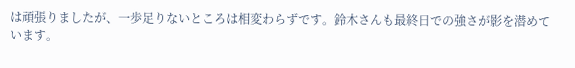は頑張りましたが、一歩足りないところは相変わらずです。鈴木さんも最終日での強さが影を潜めています。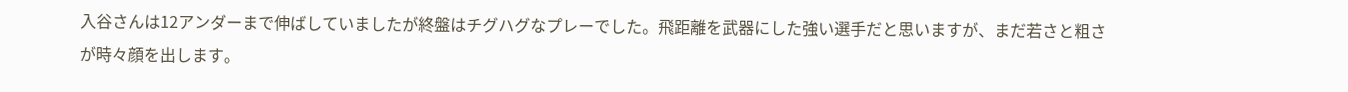入谷さんは12アンダーまで伸ばしていましたが終盤はチグハグなプレーでした。飛距離を武器にした強い選手だと思いますが、まだ若さと粗さが時々顔を出します。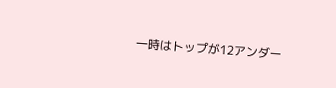一時はトップが12アンダー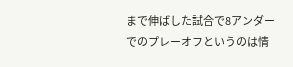まで伸ばした試合で8アンダーでのプレーオフというのは情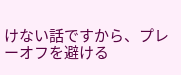けない話ですから、プレーオフを避ける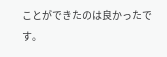ことができたのは良かったです。